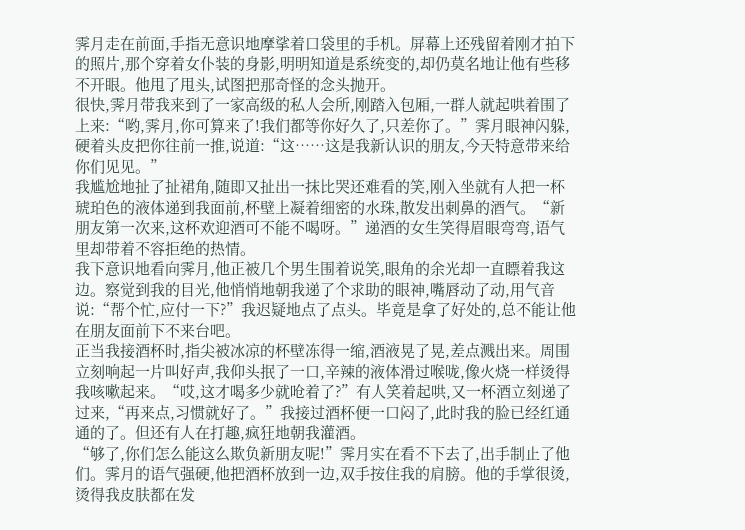霁月走在前面,手指无意识地摩挲着口袋里的手机。屏幕上还残留着刚才拍下的照片,那个穿着女仆装的身影,明明知道是系统变的,却仍莫名地让他有些移不开眼。他甩了甩头,试图把那奇怪的念头抛开。
很快,霁月带我来到了一家高级的私人会所,刚踏入包厢,一群人就起哄着围了上来:“哟,霁月,你可算来了!我们都等你好久了,只差你了。”霁月眼神闪躲,硬着头皮把你往前一推,说道:“这……这是我新认识的朋友,今天特意带来给你们见见。”
我尴尬地扯了扯裙角,随即又扯出一抹比哭还难看的笑,刚入坐就有人把一杯琥珀色的液体递到我面前,杯壁上凝着细密的水珠,散发出刺鼻的酒气。“新朋友第一次来,这杯欢迎酒可不能不喝呀。”递酒的女生笑得眉眼弯弯,语气里却带着不容拒绝的热情。
我下意识地看向霁月,他正被几个男生围着说笑,眼角的余光却一直瞟着我这边。察觉到我的目光,他悄悄地朝我递了个求助的眼神,嘴唇动了动,用气音说:“帮个忙,应付一下?”我迟疑地点了点头。毕竟是拿了好处的,总不能让他在朋友面前下不来台吧。
正当我接酒杯时,指尖被冰凉的杯壁冻得一缩,酒液晃了晃,差点溅出来。周围立刻响起一片叫好声,我仰头抿了一口,辛辣的液体滑过喉咙,像火烧一样烫得我咳嗽起来。“哎,这才喝多少就呛着了?”有人笑着起哄,又一杯酒立刻递了过来,“再来点,习惯就好了。”我接过酒杯便一口闷了,此时我的脸已经红通通的了。但还有人在打趣,疯狂地朝我灌酒。
“够了,你们怎么能这么欺负新朋友呢!”霁月实在看不下去了,出手制止了他们。霁月的语气强硬,他把酒杯放到一边,双手按住我的肩膀。他的手掌很烫,烫得我皮肤都在发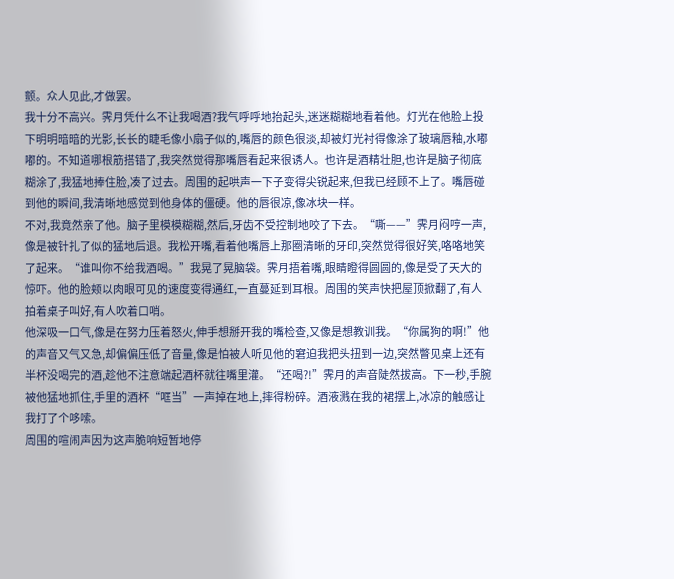颤。众人见此,才做罢。
我十分不高兴。霁月凭什么不让我喝酒?我气呼呼地抬起头,迷迷糊糊地看着他。灯光在他脸上投下明明暗暗的光影,长长的睫毛像小扇子似的,嘴唇的颜色很淡,却被灯光衬得像涂了玻璃唇釉,水嘟嘟的。不知道哪根筋搭错了,我突然觉得那嘴唇看起来很诱人。也许是酒精壮胆,也许是脑子彻底糊涂了,我猛地捧住脸,凑了过去。周围的起哄声一下子变得尖锐起来,但我已经顾不上了。嘴唇碰到他的瞬间,我清晰地感觉到他身体的僵硬。他的唇很凉,像冰块一样。
不对,我竟然亲了他。脑子里模模糊糊,然后,牙齿不受控制地咬了下去。“嘶——”霁月闷哼一声,像是被针扎了似的猛地后退。我松开嘴,看着他嘴唇上那圈清晰的牙印,突然觉得很好笑,咯咯地笑了起来。“谁叫你不给我酒喝。”我晃了晃脑袋。霁月捂着嘴,眼睛瞪得圆圆的,像是受了天大的惊吓。他的脸颊以肉眼可见的速度变得通红,一直蔓延到耳根。周围的笑声快把屋顶掀翻了,有人拍着桌子叫好,有人吹着口哨。
他深吸一口气,像是在努力压着怒火,伸手想掰开我的嘴检查,又像是想教训我。“你属狗的啊!”他的声音又气又急,却偏偏压低了音量,像是怕被人听见他的窘迫我把头扭到一边,突然瞥见桌上还有半杯没喝完的酒,趁他不注意端起酒杯就往嘴里灌。“还喝?!”霁月的声音陡然拔高。下一秒,手腕被他猛地抓住,手里的酒杯“哐当”一声掉在地上,摔得粉碎。酒液溅在我的裙摆上,冰凉的触感让我打了个哆嗦。
周围的喧闹声因为这声脆响短暂地停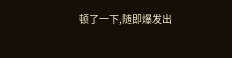顿了一下,随即爆发出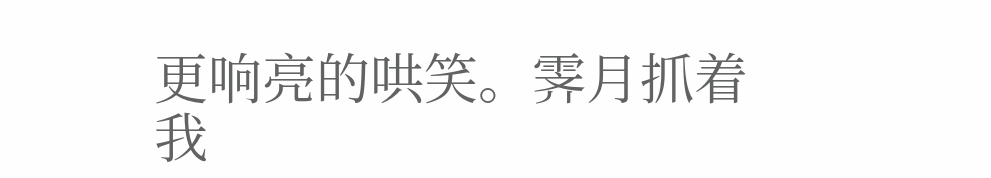更响亮的哄笑。霁月抓着我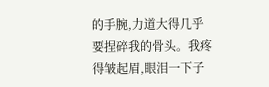的手腕,力道大得几乎要捏碎我的骨头。我疼得皱起眉,眼泪一下子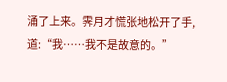涌了上来。霁月才慌张地松开了手,道:“我……我不是故意的。”